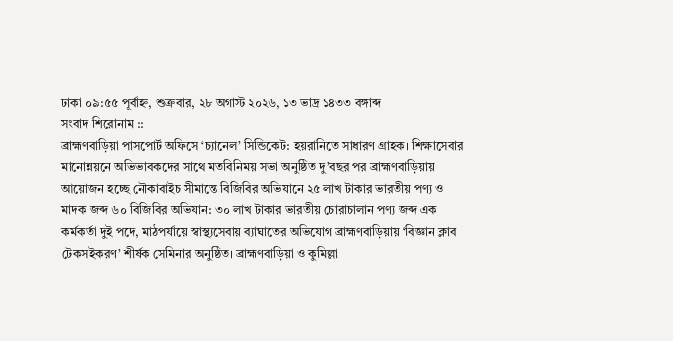ঢাকা ০৯:৫৫ পূর্বাহ্ন, শুক্রবার, ২৮ অগাস্ট ২০২৬, ১৩ ভাদ্র ১৪৩৩ বঙ্গাব্দ
সংবাদ শিরোনাম ::
ব্রাহ্মণবাড়িয়া পাসপোর্ট অফিসে ‘চ্যানেল’ সিন্ডিকেট: হয়রানিতে সাধারণ গ্রাহক। শিক্ষাসেবার মানোন্নয়নে অভিভাবকদের সাথে মতবিনিময় সভা অনুষ্ঠিত দু’বছর পর ব্রাহ্মণবাড়িয়ায় আয়োজন হচ্ছে নৌকাবাইচ সীমান্তে বিজিবির অভিযানে ২৫ লাখ টাকার ভারতীয় পণ্য ও মাদক জব্দ ৬০ বিজিবির অভিযান: ৩০ লাখ টাকার ভারতীয় চোরাচালান পণ্য জব্দ এক কর্মকর্তা দুই পদে, মাঠপর্যায়ে স্বাস্থ্যসেবায় ব্যাঘাতের অভিযোগ ব্রাহ্মণবাড়িয়ায় ‘বিজ্ঞান ক্লাব টেকসইকরণ’ শীর্ষক সেমিনার অনুষ্ঠিত। ব্রাহ্মণবাড়িয়া ও কুমিল্লা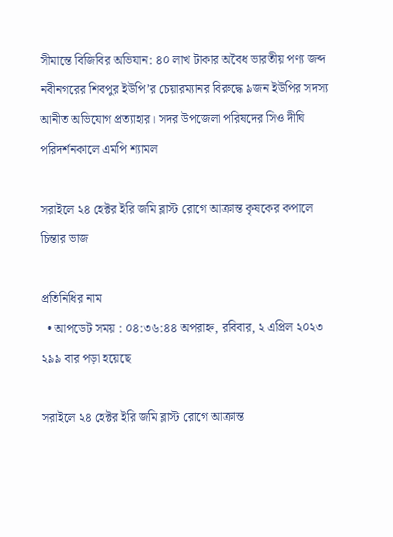সীমান্তে বিজিবির অভিযান: ৪০ লাখ টাকার অবৈধ ভারতীয় পণ্য জব্দ নবীনগরের শিবপুর ইউপি’র চেয়ারম্যানর বিরুদ্ধে ৯জন ইউপির সদস্য আনীত অভিযোগ প্রত্যাহার। সদর উপজেলা পরিষদের সিও দীঘি পরিদর্শনকালে এমপি শ্যামল

সরাইলে ২৪ হেক্টর ইরি জমি ব্লাস্ট রোগে আক্রান্ত কৃষকের কপালে চিন্তার ভাজ

প্রতিনিধির নাম
  • আপডেট সময় : ০৪:৩৬:৪৪ অপরাহ্ন, রবিবার, ২ এপ্রিল ২০২৩ ২৯৯ বার পড়া হয়েছে

সরাইলে ২৪ হেক্টর ইরি জমি ব্লাস্ট রোগে আক্রান্ত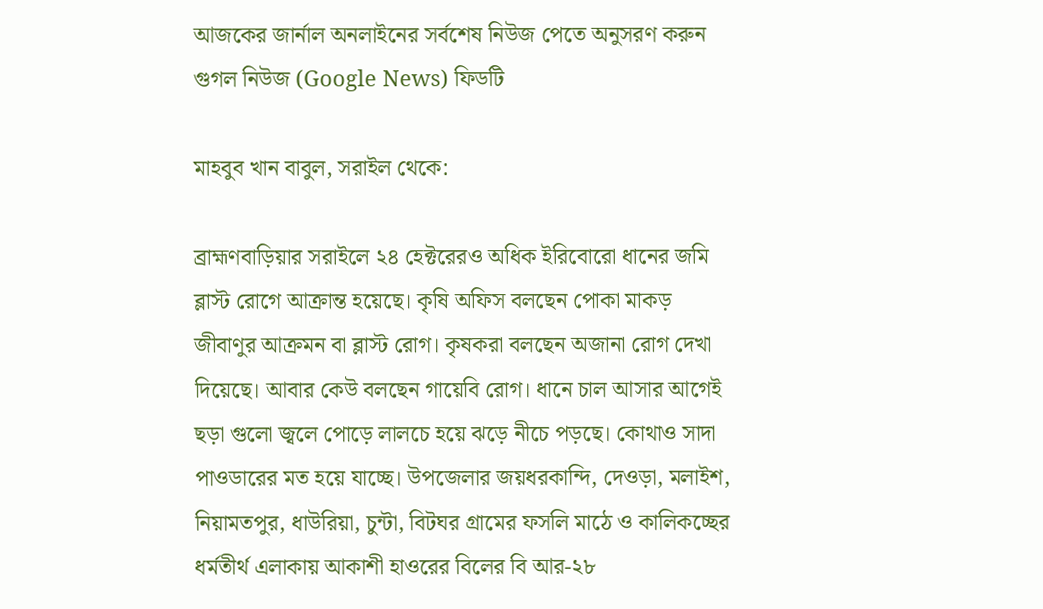আজকের জার্নাল অনলাইনের সর্বশেষ নিউজ পেতে অনুসরণ করুন গুগল নিউজ (Google News) ফিডটি

মাহবুব খান বাবুল, সরাইল থেকে:

ব্রাহ্মণবাড়িয়ার সরাইলে ২৪ হেক্টরেরও অধিক ইরিবোরো ধানের জমি ব্লাস্ট রোগে আক্রান্ত হয়েছে। কৃষি অফিস বলছেন পোকা মাকড় জীবাণুর আক্রমন বা ব্লাস্ট রোগ। কৃষকরা বলছেন অজানা রোগ দেখা দিয়েছে। আবার কেউ বলছেন গায়েবি রোগ। ধানে চাল আসার আগেই ছড়া গুলো জ্বলে পোড়ে লালচে হয়ে ঝড়ে নীচে পড়ছে। কোথাও সাদা পাওডারের মত হয়ে যাচ্ছে। উপজেলার জয়ধরকান্দি, দেওড়া, মলাইশ, নিয়ামতপুর, ধাউরিয়া, চুন্টা, বিটঘর গ্রামের ফসলি মাঠে ও কালিকচ্ছের ধর্মতীর্থ এলাকায় আকাশী হাওরের বিলের বি আর-২৮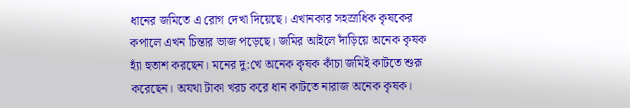ধানের জমিতে এ রোগ দেখা দিয়েছে। এখানকার সহস্রাধিক কৃষকের কপালে এখন চিন্তার ভাজ পড়েছে। জমির আইলে দাঁড়িয়ে অনেক কৃষক হ্যাঁ হুতাশ করছেন। মনের দু:খে অনেক কৃষক কাঁচা জমিই কাটতে শুরূ করেছেন। অযথা টাকা খরচ করে ধান কাটতে নারাজ অনেক কৃষক।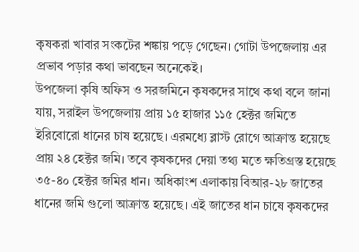কৃষকরা খাবার সংকটের শঙ্কায় পড়ে গেছেন। গোটা উপজেলায় এর প্রভাব পড়ার কথা ভাবছেন অনেকেই।
উপজেলা কৃষি অফিস ও সরজমিনে কৃষকদের সাথে কথা বলে জানা যায়, সরাইল উপজেলায় প্রায় ১৫ হাজার ১১৫ হেক্টর জমিতে ইরিবোরো ধানের চাষ হয়েছে। এরমধ্যে ব্লাস্ট রোগে আক্রান্ত হয়েছে প্রায় ২৪ হেক্টর জমি। তবে কৃষকদের দেয়া তথ্য মতে ক্ষতিগ্রস্ত হয়েছে ৩৫-৪০ হেক্টর জমির ধান। অধিকাংশ এলাকায় বিআর-২৮ জাতের ধানের জমি গুলো আক্রান্ত হয়েছে। এই জাতের ধান চাষে কৃষকদের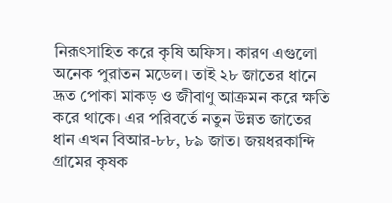নিরূৎসাহিত করে কৃষি অফিস। কারণ এগুলো অনেক পুরাতন মডেল। তাই ২৮ জাতের ধানে দ্রূত পোকা মাকড় ও জীবাণু আক্রমন করে ক্ষতি করে থাকে। এর পরিবর্তে নতুন উন্নত জাতের ধান এখন বিআর-৮৮, ৮৯ জাত। জয়ধরকান্দি গ্রামের কৃষক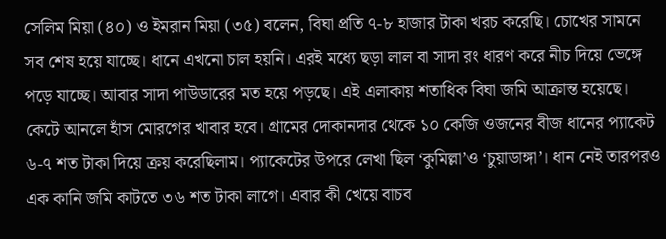সেলিম মিয়া (৪০) ও ইমরান মিয়া (৩৫) বলেন, বিঘা প্রতি ৭-৮ হাজার টাকা খরচ করেছি। চোখের সামনে সব শেষ হয়ে যাচ্ছে। ধানে এখনো চাল হয়নি। এরই মধ্যে ছড়া লাল বা সাদা রং ধারণ করে নীচ দিয়ে ভেঙ্গে পড়ে যাচ্ছে। আবার সাদা পাউডারের মত হয়ে পড়ছে। এই এলাকায় শতাধিক বিঘা জমি আক্রান্ত হয়েছে। কেটে আনলে হাঁস মোরগের খাবার হবে। গ্রামের দোকানদার থেকে ১০ কেজি ওজনের বীজ ধানের প্যাকেট ৬-৭ শত টাকা দিয়ে ক্রয় করেছিলাম। প্যাকেটের উপরে লেখা ছিল ‘কুমিল্লা’ও ‘চুয়াডাঙ্গা’। ধান নেই তারপরও এক কানি জমি কাটতে ৩৬ শত টাকা লাগে। এবার কী খেয়ে বাচব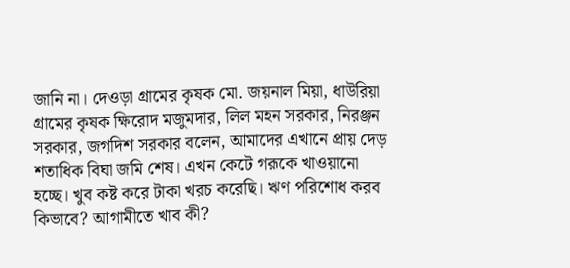জানি না। দেওড়া গ্রামের কৃষক মো. জয়নাল মিয়া, ধাউরিয়া গ্রামের কৃষক ক্ষিরোদ মজুমদার, লিল মহন সরকার, নিরঞ্জন সরকার, জগদিশ সরকার বলেন, আমাদের এখানে প্রায় দেড় শতাধিক বিঘা জমি শেষ। এখন কেটে গরূকে খাওয়ানো হচ্ছে। খুব কষ্ট করে টাকা খরচ করেছি। ঋণ পরিশোধ করব কিভাবে? আগামীতে খাব কী?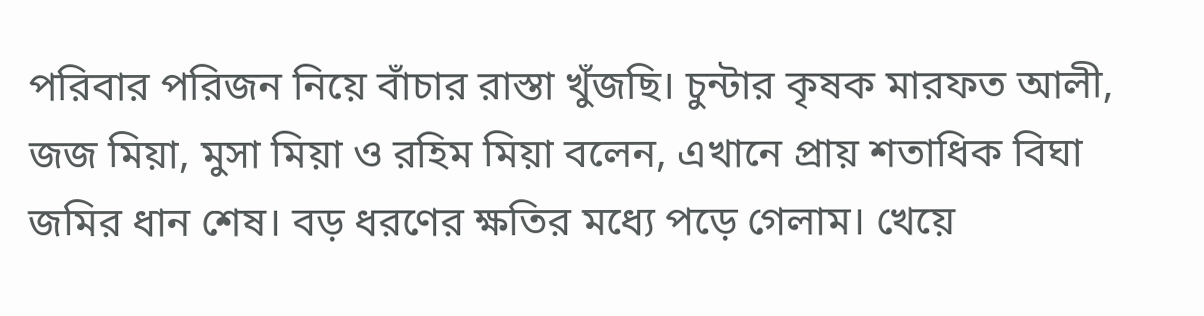পরিবার পরিজন নিয়ে বাঁচার রাস্তা খুঁজছি। চুন্টার কৃষক মারফত আলী, জজ মিয়া, মুসা মিয়া ও রহিম মিয়া বলেন, এখানে প্রায় শতাধিক বিঘা জমির ধান শেষ। বড় ধরণের ক্ষতির মধ্যে পড়ে গেলাম। খেয়ে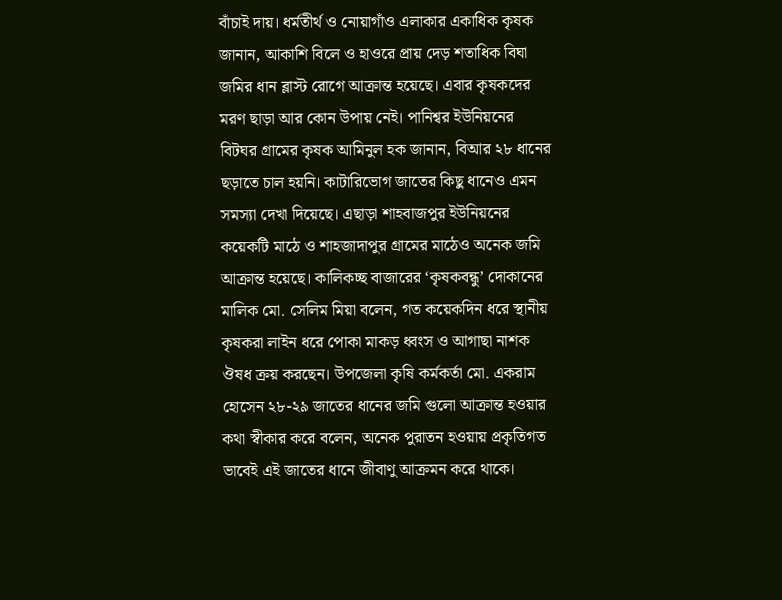বাঁচাই দায়। ধর্মতীর্থ ও নোয়াগাঁও এলাকার একাধিক কৃষক জানান, আকাশি বিলে ও হাওরে প্রায় দেড় শতাধিক বিঘা জমির ধান ব্লাস্ট রোগে আক্রান্ত হয়েছে। এবার কৃষকদের মরণ ছাড়া আর কোন উপায় নেই। পানিশ্বর ইউনিয়নের বিটঘর গ্রামের কৃষক আমিনুল হক জানান, বিআর ২৮ ধানের ছড়াতে চাল হয়নি। কাটারিভোগ জাতের কিছু ধানেও এমন সমস্যা দেখা দিয়েছে। এছাড়া শাহবাজপুর ইউনিয়নের কয়েকটি মাঠে ও শাহজাদাপুর গ্রামের মাঠেও অনেক জমি আক্রান্ত হয়েছে। কালিকচ্ছ বাজারের ‘কৃষকবন্ধু’ দোকানের মালিক মো. সেলিম মিয়া বলেন, গত কয়েকদিন ধরে স্থানীয় কৃষকরা লাইন ধরে পোকা মাকড় ধ্বংস ও আগাছা নাশক ঔষধ ক্রয় করছেন। উপজেলা কৃষি কর্মকর্তা মো. একরাম হোসেন ২৮-২৯ জাতের ধানের জমি গুলো আক্রান্ত হওয়ার কথা স্বীকার করে বলেন, অনেক পুরাতন হওয়ায় প্রকৃতিগত ভাবেই এই জাতের ধানে জীবাণু আক্রমন করে থাকে।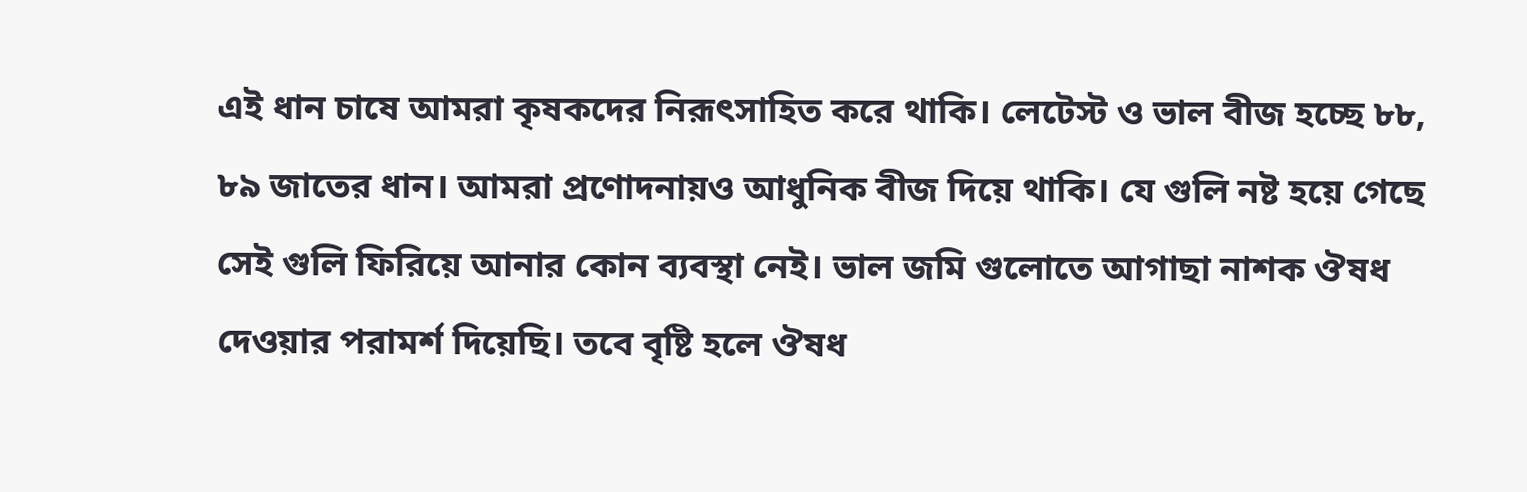এই ধান চাষে আমরা কৃষকদের নিরূৎসাহিত করে থাকি। লেটেস্ট ও ভাল বীজ হচ্ছে ৮৮, ৮৯ জাতের ধান। আমরা প্রণোদনায়ও আধুনিক বীজ দিয়ে থাকি। যে গুলি নষ্ট হয়ে গেছে সেই গুলি ফিরিয়ে আনার কোন ব্যবস্থা নেই। ভাল জমি গুলোতে আগাছা নাশক ঔষধ দেওয়ার পরামর্শ দিয়েছি। তবে বৃষ্টি হলে ঔষধ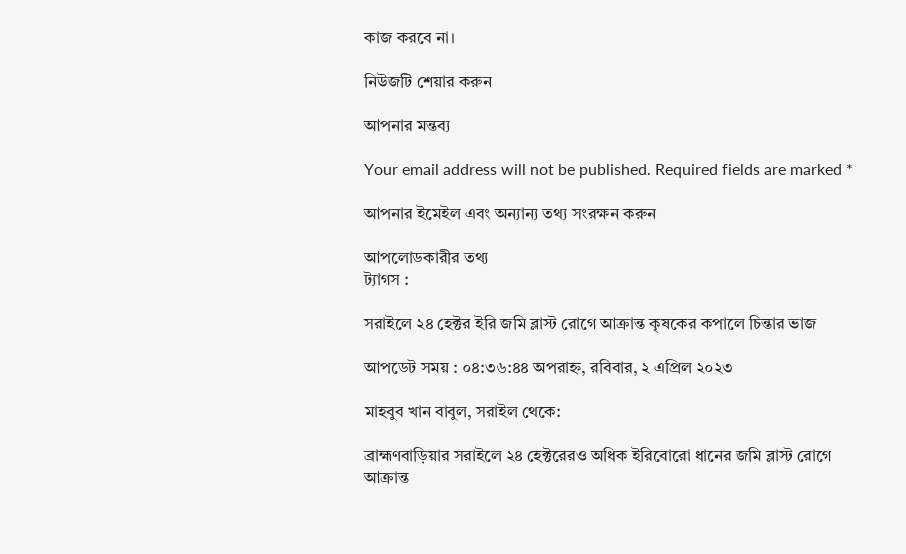কাজ করবে না।

নিউজটি শেয়ার করুন

আপনার মন্তব্য

Your email address will not be published. Required fields are marked *

আপনার ইমেইল এবং অন্যান্য তথ্য সংরক্ষন করুন

আপলোডকারীর তথ্য
ট্যাগস :

সরাইলে ২৪ হেক্টর ইরি জমি ব্লাস্ট রোগে আক্রান্ত কৃষকের কপালে চিন্তার ভাজ

আপডেট সময় : ০৪:৩৬:৪৪ অপরাহ্ন, রবিবার, ২ এপ্রিল ২০২৩

মাহবুব খান বাবুল, সরাইল থেকে:

ব্রাহ্মণবাড়িয়ার সরাইলে ২৪ হেক্টরেরও অধিক ইরিবোরো ধানের জমি ব্লাস্ট রোগে আক্রান্ত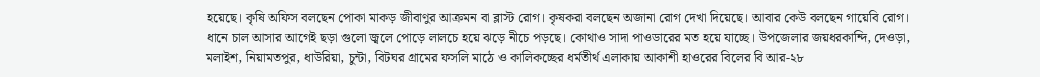হয়েছে। কৃষি অফিস বলছেন পোকা মাকড় জীবাণুর আক্রমন বা ব্লাস্ট রোগ। কৃষকরা বলছেন অজানা রোগ দেখা দিয়েছে। আবার কেউ বলছেন গায়েবি রোগ। ধানে চাল আসার আগেই ছড়া গুলো জ্বলে পোড়ে লালচে হয়ে ঝড়ে নীচে পড়ছে। কোথাও সাদা পাওডারের মত হয়ে যাচ্ছে। উপজেলার জয়ধরকান্দি, দেওড়া, মলাইশ, নিয়ামতপুর, ধাউরিয়া, চুন্টা, বিটঘর গ্রামের ফসলি মাঠে ও কালিকচ্ছের ধর্মতীর্থ এলাকায় আকাশী হাওরের বিলের বি আর-২৮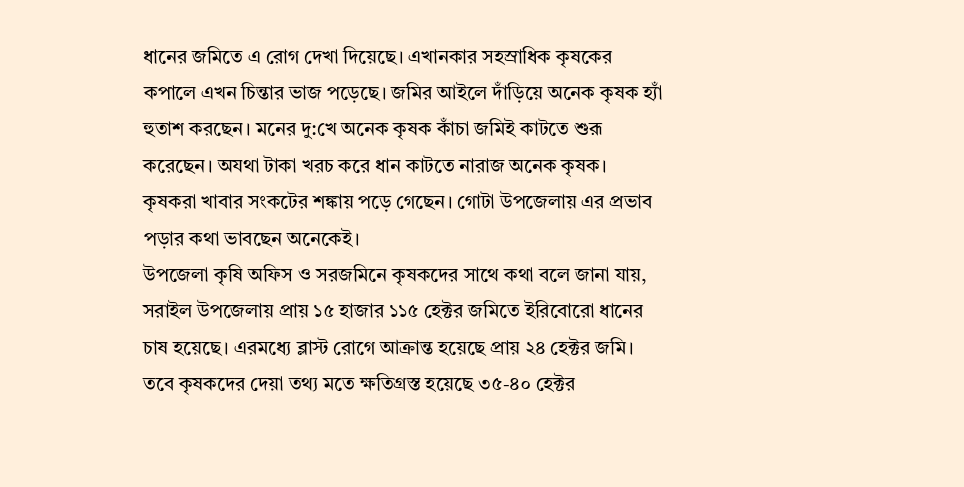ধানের জমিতে এ রোগ দেখা দিয়েছে। এখানকার সহস্রাধিক কৃষকের কপালে এখন চিন্তার ভাজ পড়েছে। জমির আইলে দাঁড়িয়ে অনেক কৃষক হ্যাঁ হুতাশ করছেন। মনের দু:খে অনেক কৃষক কাঁচা জমিই কাটতে শুরূ করেছেন। অযথা টাকা খরচ করে ধান কাটতে নারাজ অনেক কৃষক। কৃষকরা খাবার সংকটের শঙ্কায় পড়ে গেছেন। গোটা উপজেলায় এর প্রভাব পড়ার কথা ভাবছেন অনেকেই।
উপজেলা কৃষি অফিস ও সরজমিনে কৃষকদের সাথে কথা বলে জানা যায়, সরাইল উপজেলায় প্রায় ১৫ হাজার ১১৫ হেক্টর জমিতে ইরিবোরো ধানের চাষ হয়েছে। এরমধ্যে ব্লাস্ট রোগে আক্রান্ত হয়েছে প্রায় ২৪ হেক্টর জমি। তবে কৃষকদের দেয়া তথ্য মতে ক্ষতিগ্রস্ত হয়েছে ৩৫-৪০ হেক্টর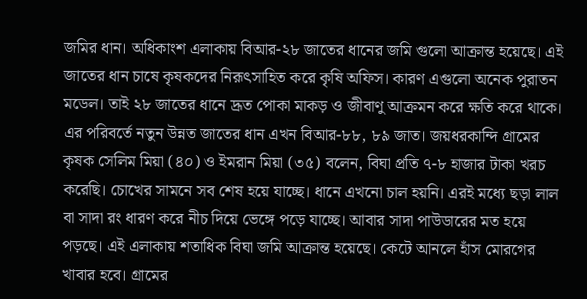জমির ধান। অধিকাংশ এলাকায় বিআর-২৮ জাতের ধানের জমি গুলো আক্রান্ত হয়েছে। এই জাতের ধান চাষে কৃষকদের নিরূৎসাহিত করে কৃষি অফিস। কারণ এগুলো অনেক পুরাতন মডেল। তাই ২৮ জাতের ধানে দ্রূত পোকা মাকড় ও জীবাণু আক্রমন করে ক্ষতি করে থাকে। এর পরিবর্তে নতুন উন্নত জাতের ধান এখন বিআর-৮৮, ৮৯ জাত। জয়ধরকান্দি গ্রামের কৃষক সেলিম মিয়া (৪০) ও ইমরান মিয়া (৩৫) বলেন, বিঘা প্রতি ৭-৮ হাজার টাকা খরচ করেছি। চোখের সামনে সব শেষ হয়ে যাচ্ছে। ধানে এখনো চাল হয়নি। এরই মধ্যে ছড়া লাল বা সাদা রং ধারণ করে নীচ দিয়ে ভেঙ্গে পড়ে যাচ্ছে। আবার সাদা পাউডারের মত হয়ে পড়ছে। এই এলাকায় শতাধিক বিঘা জমি আক্রান্ত হয়েছে। কেটে আনলে হাঁস মোরগের খাবার হবে। গ্রামের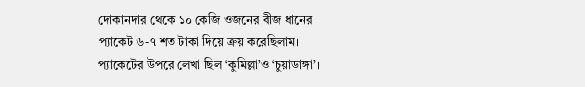দোকানদার থেকে ১০ কেজি ওজনের বীজ ধানের প্যাকেট ৬-৭ শত টাকা দিয়ে ক্রয় করেছিলাম। প্যাকেটের উপরে লেখা ছিল ‘কুমিল্লা’ও ‘চুয়াডাঙ্গা’।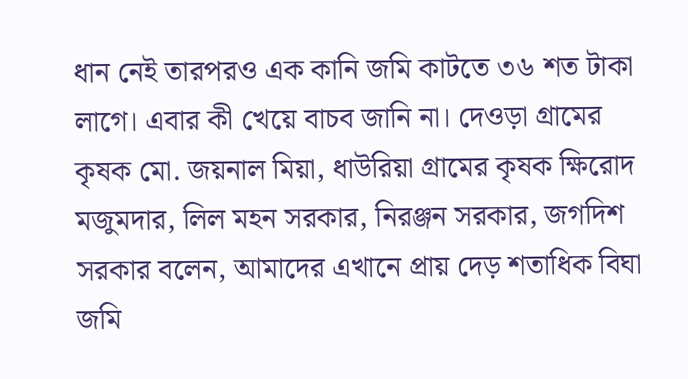ধান নেই তারপরও এক কানি জমি কাটতে ৩৬ শত টাকা লাগে। এবার কী খেয়ে বাচব জানি না। দেওড়া গ্রামের কৃষক মো. জয়নাল মিয়া, ধাউরিয়া গ্রামের কৃষক ক্ষিরোদ মজুমদার, লিল মহন সরকার, নিরঞ্জন সরকার, জগদিশ সরকার বলেন, আমাদের এখানে প্রায় দেড় শতাধিক বিঘা জমি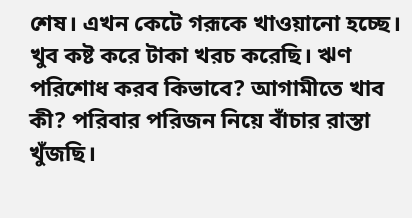শেষ। এখন কেটে গরূকে খাওয়ানো হচ্ছে। খুব কষ্ট করে টাকা খরচ করেছি। ঋণ পরিশোধ করব কিভাবে? আগামীতে খাব কী? পরিবার পরিজন নিয়ে বাঁচার রাস্তা খুঁজছি।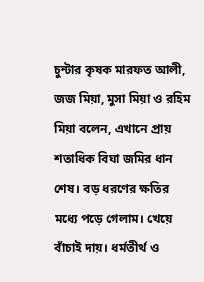চুন্টার কৃষক মারফত আলী, জজ মিয়া, মুসা মিয়া ও রহিম মিয়া বলেন, এখানে প্রায় শতাধিক বিঘা জমির ধান শেষ। বড় ধরণের ক্ষতির মধ্যে পড়ে গেলাম। খেয়ে বাঁচাই দায়। ধর্মতীর্থ ও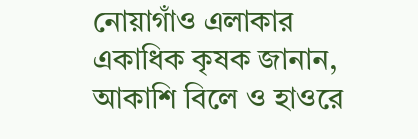নোয়াগাঁও এলাকার একাধিক কৃষক জানান, আকাশি বিলে ও হাওরে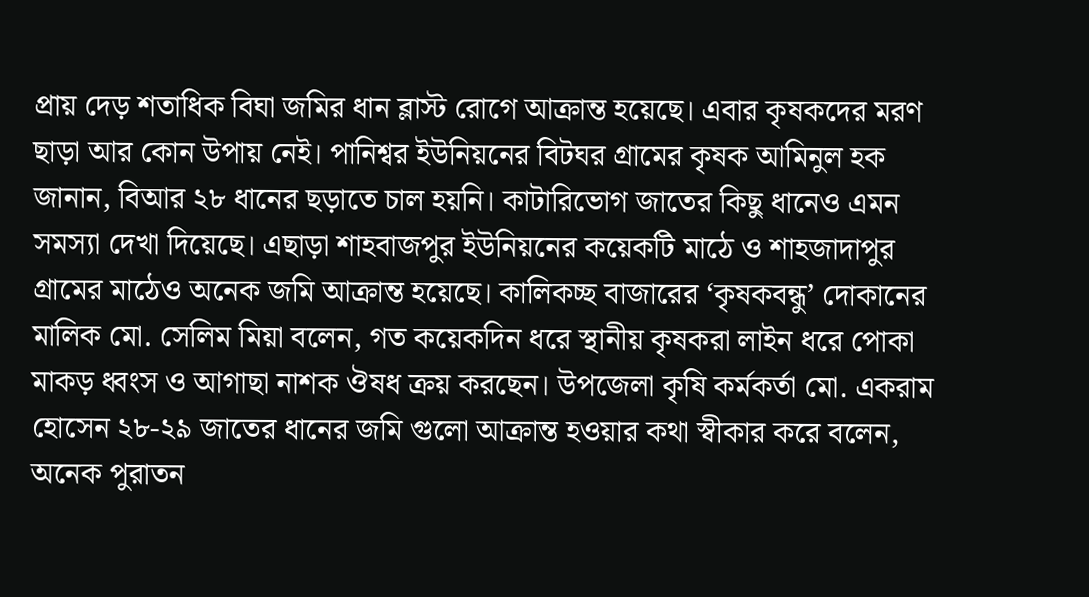প্রায় দেড় শতাধিক বিঘা জমির ধান ব্লাস্ট রোগে আক্রান্ত হয়েছে। এবার কৃষকদের মরণ ছাড়া আর কোন উপায় নেই। পানিশ্বর ইউনিয়নের বিটঘর গ্রামের কৃষক আমিনুল হক জানান, বিআর ২৮ ধানের ছড়াতে চাল হয়নি। কাটারিভোগ জাতের কিছু ধানেও এমন সমস্যা দেখা দিয়েছে। এছাড়া শাহবাজপুর ইউনিয়নের কয়েকটি মাঠে ও শাহজাদাপুর গ্রামের মাঠেও অনেক জমি আক্রান্ত হয়েছে। কালিকচ্ছ বাজারের ‘কৃষকবন্ধু’ দোকানের মালিক মো. সেলিম মিয়া বলেন, গত কয়েকদিন ধরে স্থানীয় কৃষকরা লাইন ধরে পোকা মাকড় ধ্বংস ও আগাছা নাশক ঔষধ ক্রয় করছেন। উপজেলা কৃষি কর্মকর্তা মো. একরাম হোসেন ২৮-২৯ জাতের ধানের জমি গুলো আক্রান্ত হওয়ার কথা স্বীকার করে বলেন, অনেক পুরাতন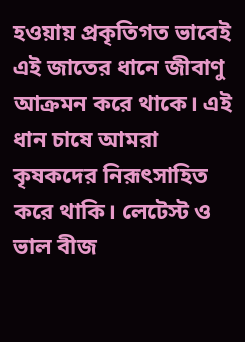হওয়ায় প্রকৃতিগত ভাবেই এই জাতের ধানে জীবাণু আক্রমন করে থাকে। এই ধান চাষে আমরা কৃষকদের নিরূৎসাহিত করে থাকি। লেটেস্ট ও ভাল বীজ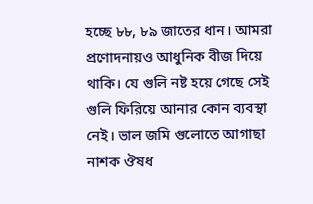হচ্ছে ৮৮, ৮৯ জাতের ধান। আমরা প্রণোদনায়ও আধুনিক বীজ দিয়ে থাকি। যে গুলি নষ্ট হয়ে গেছে সেই গুলি ফিরিয়ে আনার কোন ব্যবস্থা নেই। ভাল জমি গুলোতে আগাছা নাশক ঔষধ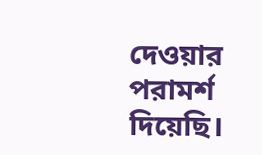দেওয়ার পরামর্শ দিয়েছি।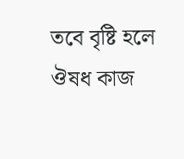তবে বৃষ্টি হলে ঔষধ কাজ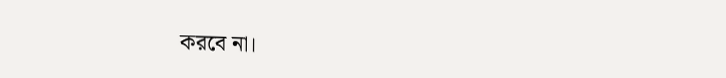করবে না।